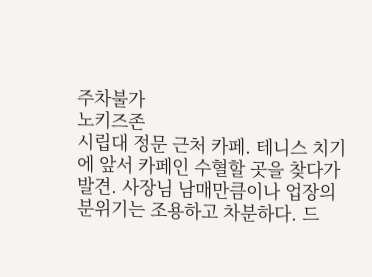주차불가
노키즈존
시립대 정문 근처 카페. 테니스 치기에 앞서 카페인 수혈할 곳을 찾다가 발견. 사장님 남매만큼이나 업장의 분위기는 조용하고 차분하다. 드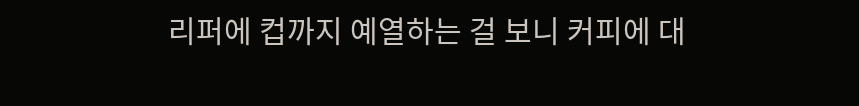리퍼에 컵까지 예열하는 걸 보니 커피에 대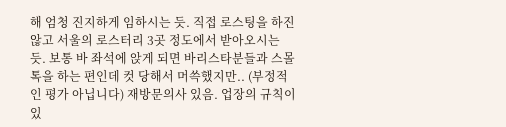해 엄청 진지하게 임하시는 듯. 직접 로스팅을 하진 않고 서울의 로스터리 3곳 정도에서 받아오시는 듯. 보통 바 좌석에 앉게 되면 바리스타분들과 스몰톡을 하는 편인데 컷 당해서 머쓱했지만.. (부정적인 평가 아닙니다) 재방문의사 있음. 업장의 규칙이 있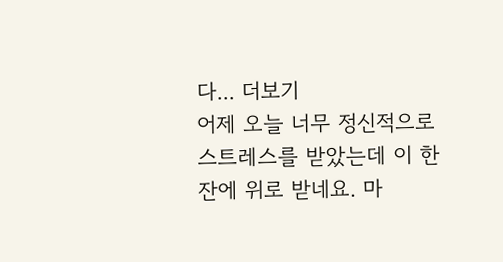다... 더보기
어제 오늘 너무 정신적으로 스트레스를 받았는데 이 한 잔에 위로 받네요. 마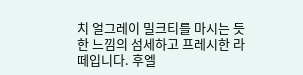치 얼그레이 밀크티를 마시는 듯한 느낌의 섬세하고 프레시한 라떼입니다. 후엘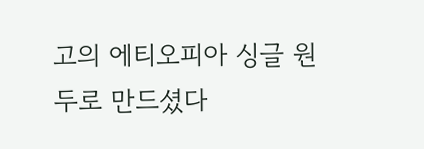고의 에티오피아 싱글 원두로 만드셨다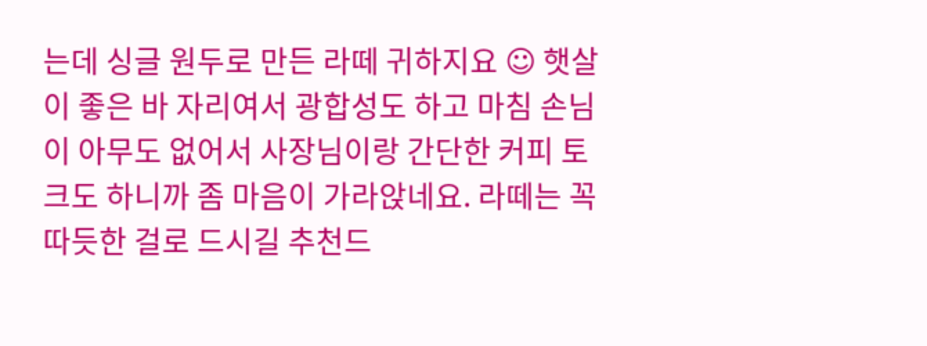는데 싱글 원두로 만든 라떼 귀하지요 ☺ 햇살이 좋은 바 자리여서 광합성도 하고 마침 손님이 아무도 없어서 사장님이랑 간단한 커피 토크도 하니까 좀 마음이 가라앉네요. 라떼는 꼭 따듯한 걸로 드시길 추천드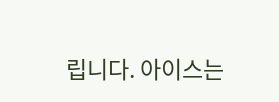립니다. 아이스는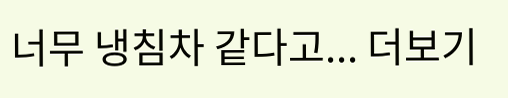너무 냉침차 같다고... 더보기